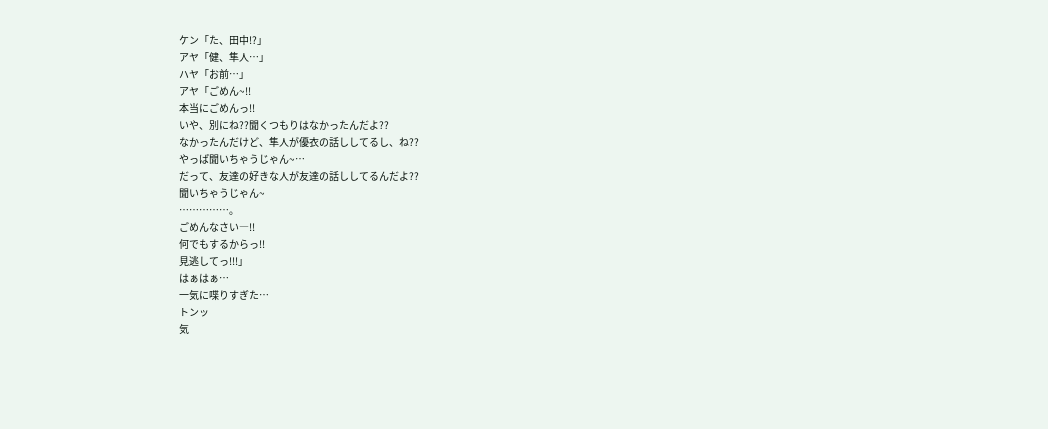ケン「た、田中!?」
アヤ「健、隼人…」
ハヤ「お前…」
アヤ「ごめん~!!
本当にごめんっ!!
いや、別にね??聞くつもりはなかったんだよ??
なかったんだけど、隼人が優衣の話ししてるし、ね??
やっぱ聞いちゃうじゃん~…
だって、友達の好きな人が友達の話ししてるんだよ??
聞いちゃうじゃん~
……………。
ごめんなさい―!!
何でもするからっ!!
見逃してっ!!!」
はぁはぁ…
一気に喋りすぎた…
トンッ
気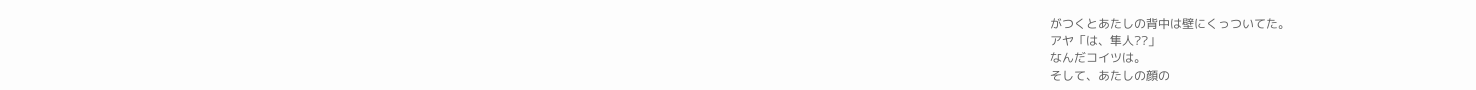がつくとあたしの背中は壁にくっついてた。
アヤ「は、隼人??」
なんだコイツは。
そして、あたしの顔の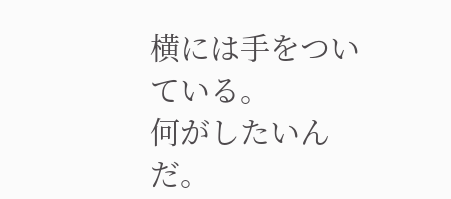横には手をついている。
何がしたいんだ。